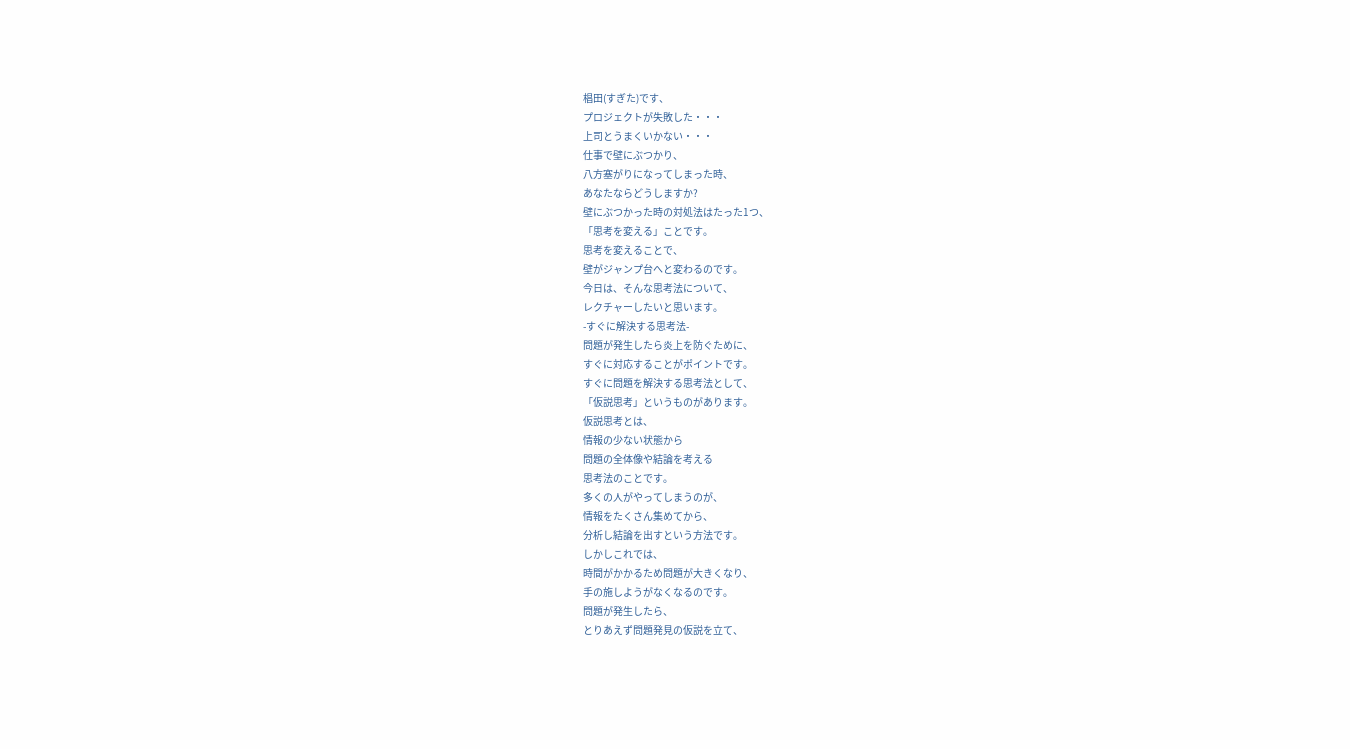椙田(すぎた)です、
プロジェクトが失敗した・・・
上司とうまくいかない・・・
仕事で壁にぶつかり、
八方塞がりになってしまった時、
あなたならどうしますか?
壁にぶつかった時の対処法はたった1つ、
「思考を変える」ことです。
思考を変えることで、
壁がジャンプ台へと変わるのです。
今日は、そんな思考法について、
レクチャーしたいと思います。
-すぐに解決する思考法-
問題が発生したら炎上を防ぐために、
すぐに対応することがポイントです。
すぐに問題を解決する思考法として、
「仮説思考」というものがあります。
仮説思考とは、
情報の少ない状態から
問題の全体像や結論を考える
思考法のことです。
多くの人がやってしまうのが、
情報をたくさん集めてから、
分析し結論を出すという方法です。
しかしこれでは、
時間がかかるため問題が大きくなり、
手の施しようがなくなるのです。
問題が発生したら、
とりあえず問題発見の仮説を立て、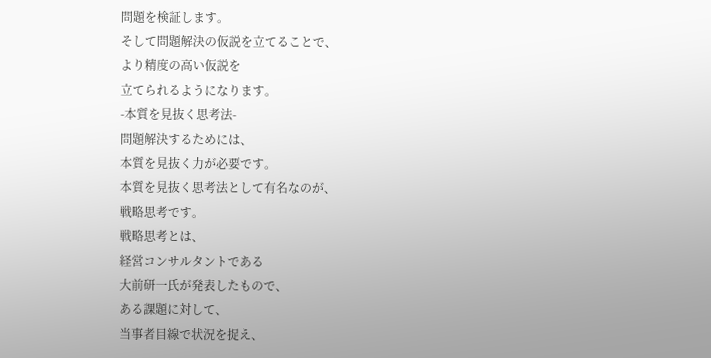問題を検証します。
そして問題解決の仮説を立てることで、
より精度の高い仮説を
立てられるようになります。
-本質を見抜く思考法-
問題解決するためには、
本質を見抜く力が必要です。
本質を見抜く思考法として有名なのが、
戦略思考です。
戦略思考とは、
経営コンサルタントである
大前研一氏が発表したもので、
ある課題に対して、
当事者目線で状況を捉え、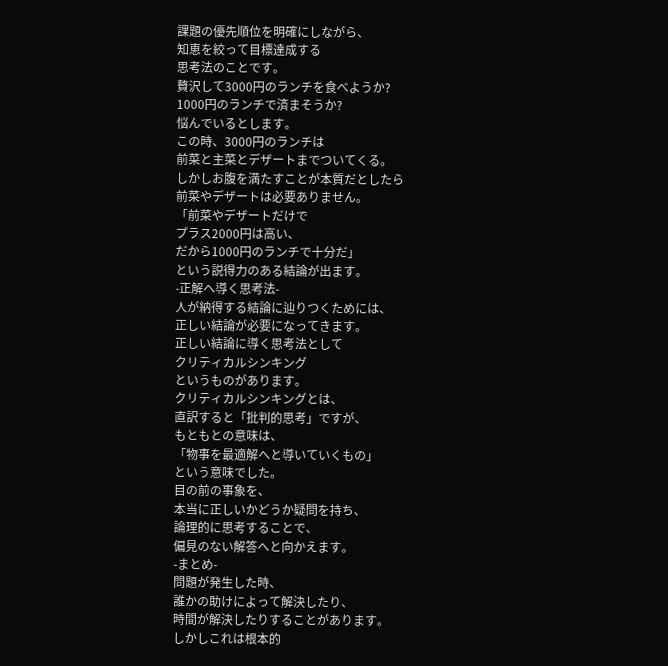課題の優先順位を明確にしながら、
知恵を絞って目標達成する
思考法のことです。
贅沢して3000円のランチを食べようか?
1000円のランチで済まそうか?
悩んでいるとします。
この時、3000円のランチは
前菜と主菜とデザートまでついてくる。
しかしお腹を満たすことが本質だとしたら
前菜やデザートは必要ありません。
「前菜やデザートだけで
プラス2000円は高い、
だから1000円のランチで十分だ」
という説得力のある結論が出ます。
-正解へ導く思考法-
人が納得する結論に辿りつくためには、
正しい結論が必要になってきます。
正しい結論に導く思考法として
クリティカルシンキング
というものがあります。
クリティカルシンキングとは、
直訳すると「批判的思考」ですが、
もともとの意味は、
「物事を最適解へと導いていくもの」
という意味でした。
目の前の事象を、
本当に正しいかどうか疑問を持ち、
論理的に思考することで、
偏見のない解答へと向かえます。
-まとめ-
問題が発生した時、
誰かの助けによって解決したり、
時間が解決したりすることがあります。
しかしこれは根本的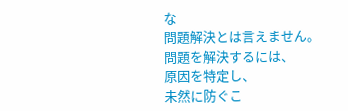な
問題解決とは言えません。
問題を解決するには、
原因を特定し、
未然に防ぐこ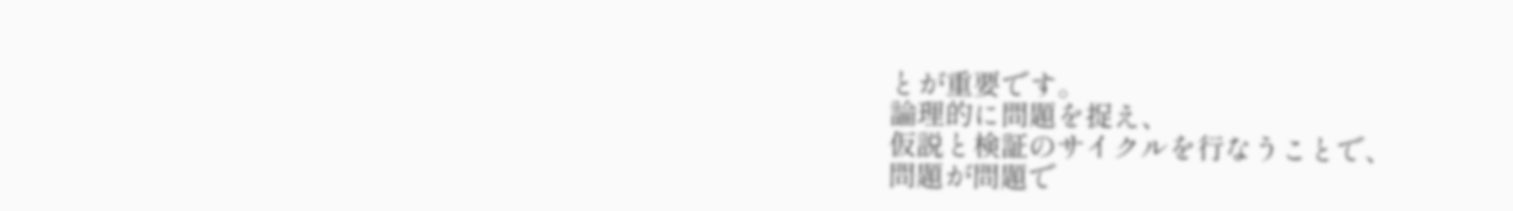とが重要です。
論理的に問題を捉え、
仮説と検証のサイクルを行なうことで、
問題が問題で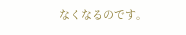なくなるのです。